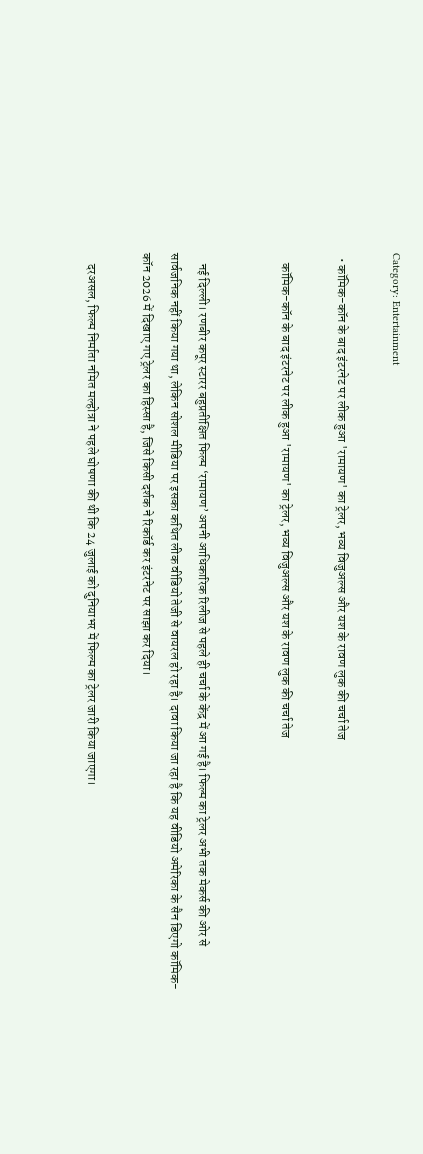Category: Entertainment

  • कॉमिक-कॉन के बाद इंटरनेट पर लीक हुआ 'रामायण' का ट्रेलर, भव्य विजुअल्स और यश के रावण लुक की चर्चा तेज

    कॉमिक-कॉन के बाद इंटरनेट पर लीक हुआ 'रामायण' का ट्रेलर, भव्य विजुअल्स और यश के रावण लुक की चर्चा तेज


    नई दिल्ली। रणबीर कपूर स्टारर बहुप्रतीक्षित फिल्म ‘रामायण’ अपनी आधिकारिक रिलीज से पहले ही चर्चा के केंद्र में आ गई है। फिल्म का ट्रेलर अभी तक मेकर्स की ओर से सार्वजनिक नहीं किया गया था, लेकिन सोशल मीडिया पर इसका कथित लीक वीडियो तेजी से वायरल हो रहा है। दावा किया जा रहा है कि यह वीडियो अमेरिका के सैन डिएगो कॉमिक-कॉन 2026 में दिखाए गए ट्रेलर का हिस्सा है, जिसे किसी दर्शक ने रिकॉर्ड कर इंटरनेट पर साझा कर दिया।

    दरअसल, फिल्म निर्माता नमित मल्होत्रा ने पहले घोषणा की थी कि 24 जुलाई को दुनियाभर में फिल्म का ट्रेलर जारी किया जाएगा।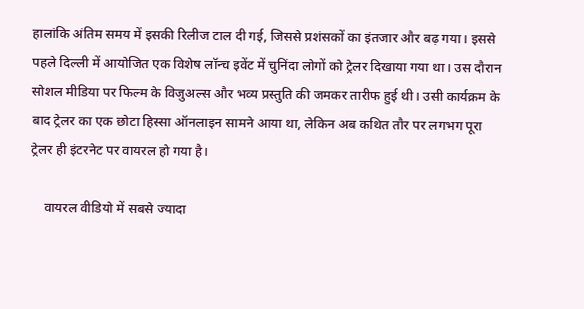हालांकि अंतिम समय में इसकी रिलीज टाल दी गई, जिससे प्रशंसकों का इंतजार और बढ़ गया। इससे पहले दिल्ली में आयोजित एक विशेष लॉन्च इवेंट में चुनिंदा लोगों को ट्रेलर दिखाया गया था। उस दौरान सोशल मीडिया पर फिल्म के विजुअल्स और भव्य प्रस्तुति की जमकर तारीफ हुई थी। उसी कार्यक्रम के बाद ट्रेलर का एक छोटा हिस्सा ऑनलाइन सामने आया था, लेकिन अब कथित तौर पर लगभग पूरा ट्रेलर ही इंटरनेट पर वायरल हो गया है।

    वायरल वीडियो में सबसे ज्यादा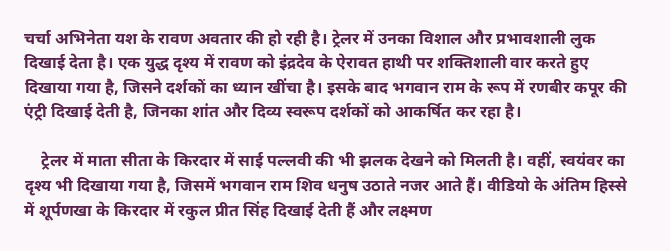चर्चा अभिनेता यश के रावण अवतार की हो रही है। ट्रेलर में उनका विशाल और प्रभावशाली लुक दिखाई देता है। एक युद्ध दृश्य में रावण को इंद्रदेव के ऐरावत हाथी पर शक्तिशाली वार करते हुए दिखाया गया है, जिसने दर्शकों का ध्यान खींचा है। इसके बाद भगवान राम के रूप में रणबीर कपूर की एंट्री दिखाई देती है, जिनका शांत और दिव्य स्वरूप दर्शकों को आकर्षित कर रहा है।

    ट्रेलर में माता सीता के किरदार में साई पल्लवी की भी झलक देखने को मिलती है। वहीं, स्वयंवर का दृश्य भी दिखाया गया है, जिसमें भगवान राम शिव धनुष उठाते नजर आते हैं। वीडियो के अंतिम हिस्से में शूर्पणखा के किरदार में रकुल प्रीत सिंह दिखाई देती हैं और लक्ष्मण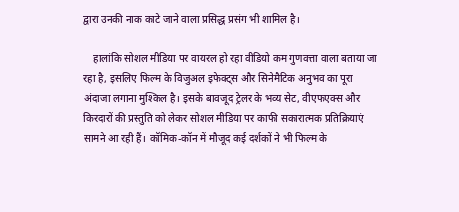द्वारा उनकी नाक काटे जाने वाला प्रसिद्ध प्रसंग भी शामिल है।

    हालांकि सोशल मीडिया पर वायरल हो रहा वीडियो कम गुणवत्ता वाला बताया जा रहा है, इसलिए फिल्म के विजुअल इफेक्ट्स और सिनेमैटिक अनुभव का पूरा अंदाजा लगाना मुश्किल है। इसके बावजूद ट्रेलर के भव्य सेट, वीएफएक्स और किरदारों की प्रस्तुति को लेकर सोशल मीडिया पर काफी सकारात्मक प्रतिक्रियाएं सामने आ रही हैं। कॉमिक-कॉन में मौजूद कई दर्शकों ने भी फिल्म के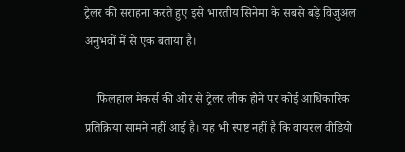ट्रेलर की सराहना करते हुए इसे भारतीय सिनेमा के सबसे बड़े विजुअल अनुभवों में से एक बताया है।

    फिलहाल मेकर्स की ओर से ट्रेलर लीक होने पर कोई आधिकारिक प्रतिक्रिया सामने नहीं आई है। यह भी स्पष्ट नहीं है कि वायरल वीडियो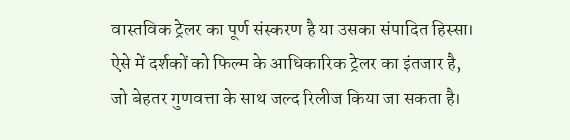वास्तविक ट्रेलर का पूर्ण संस्करण है या उसका संपादित हिस्सा। ऐसे में दर्शकों को फिल्म के आधिकारिक ट्रेलर का इंतजार है, जो बेहतर गुणवत्ता के साथ जल्द रिलीज किया जा सकता है।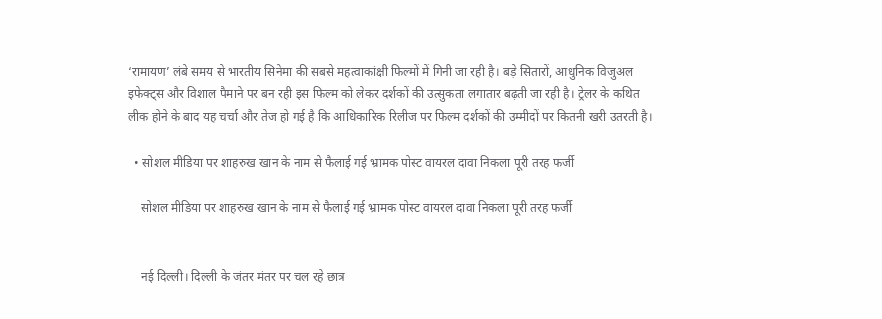‘रामायण’ लंबे समय से भारतीय सिनेमा की सबसे महत्वाकांक्षी फिल्मों में गिनी जा रही है। बड़े सितारों, आधुनिक विजुअल इफेक्ट्स और विशाल पैमाने पर बन रही इस फिल्म को लेकर दर्शकों की उत्सुकता लगातार बढ़ती जा रही है। ट्रेलर के कथित लीक होने के बाद यह चर्चा और तेज हो गई है कि आधिकारिक रिलीज पर फिल्म दर्शकों की उम्मीदों पर कितनी खरी उतरती है।

  • सोशल मीडिया पर शाहरुख खान के नाम से फैलाई गई भ्रामक पोस्ट वायरल दावा निकला पूरी तरह फर्जी

    सोशल मीडिया पर शाहरुख खान के नाम से फैलाई गई भ्रामक पोस्ट वायरल दावा निकला पूरी तरह फर्जी


    नई दिल्ली। दिल्ली के जंतर मंतर पर चल रहे छात्र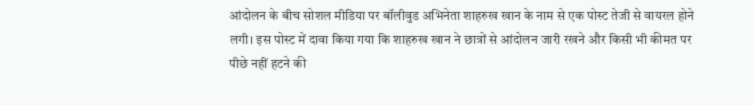आंदोलन के बीच सोशल मीडिया पर बॉलीवुड अभिनेता शाहरुख खान के नाम से एक पोस्ट तेजी से वायरल होने लगी। इस पोस्ट में दावा किया गया कि शाहरुख खान ने छात्रों से आंदोलन जारी रखने और किसी भी कीमत पर पीछे नहीं हटने की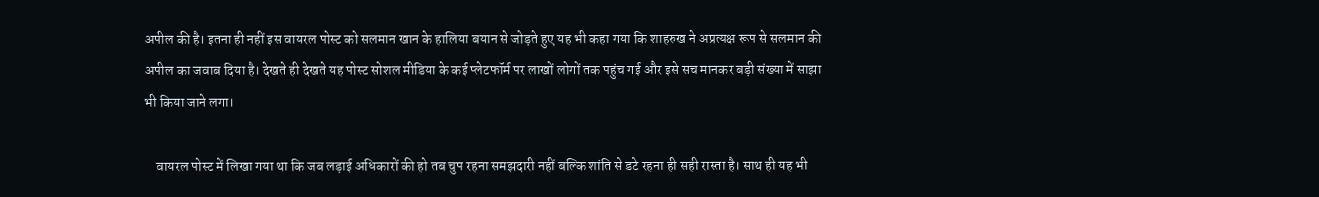अपील की है। इतना ही नहीं इस वायरल पोस्ट को सलमान खान के हालिया बयान से जोड़ते हुए यह भी कहा गया कि शाहरुख ने अप्रत्यक्ष रूप से सलमान की अपील का जवाब दिया है। देखते ही देखते यह पोस्ट सोशल मीडिया के कई प्लेटफॉर्म पर लाखों लोगों तक पहुंच गई और इसे सच मानकर बड़ी संख्या में साझा भी किया जाने लगा।

    वायरल पोस्ट में लिखा गया था कि जब लड़ाई अधिकारों की हो तब चुप रहना समझदारी नहीं बल्कि शांति से डटे रहना ही सही रास्ता है। साथ ही यह भी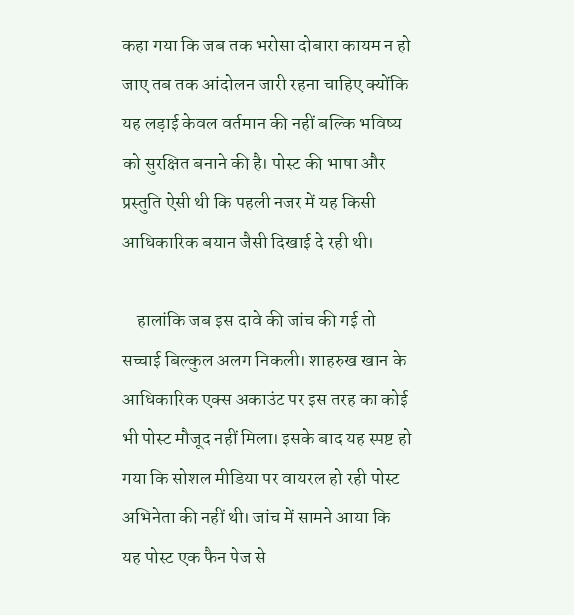कहा गया कि जब तक भरोसा दोबारा कायम न हो जाए तब तक आंदोलन जारी रहना चाहिए क्योंकि यह लड़ाई केवल वर्तमान की नहीं बल्कि भविष्य को सुरक्षित बनाने की है। पोस्ट की भाषा और प्रस्तुति ऐसी थी कि पहली नजर में यह किसी आधिकारिक बयान जैसी दिखाई दे रही थी।

    हालांकि जब इस दावे की जांच की गई तो सच्चाई बिल्कुल अलग निकली। शाहरुख खान के आधिकारिक एक्स अकाउंट पर इस तरह का कोई भी पोस्ट मौजूद नहीं मिला। इसके बाद यह स्पष्ट हो गया कि सोशल मीडिया पर वायरल हो रही पोस्ट अभिनेता की नहीं थी। जांच में सामने आया कि यह पोस्ट एक फैन पेज से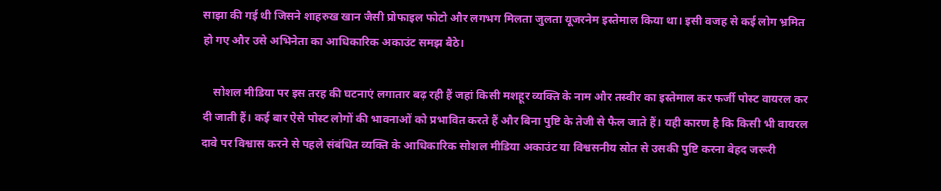साझा की गई थी जिसने शाहरुख खान जैसी प्रोफाइल फोटो और लगभग मिलता जुलता यूजरनेम इस्तेमाल किया था। इसी वजह से कई लोग भ्रमित हो गए और उसे अभिनेता का आधिकारिक अकाउंट समझ बैठे।

    सोशल मीडिया पर इस तरह की घटनाएं लगातार बढ़ रही हैं जहां किसी मशहूर व्यक्ति के नाम और तस्वीर का इस्तेमाल कर फर्जी पोस्ट वायरल कर दी जाती हैं। कई बार ऐसे पोस्ट लोगों की भावनाओं को प्रभावित करते हैं और बिना पुष्टि के तेजी से फैल जाते हैं। यही कारण है कि किसी भी वायरल दावे पर विश्वास करने से पहले संबंधित व्यक्ति के आधिकारिक सोशल मीडिया अकाउंट या विश्वसनीय स्रोत से उसकी पुष्टि करना बेहद जरूरी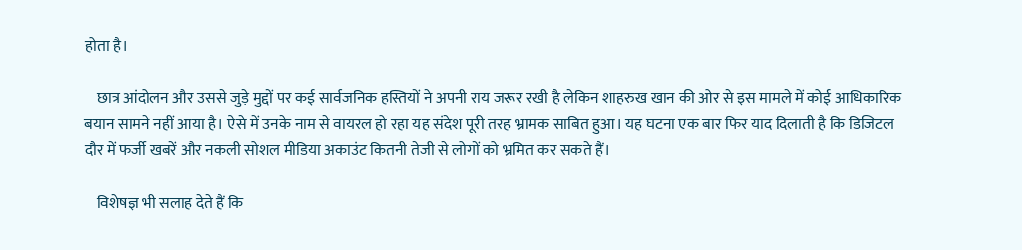होता है।

    छात्र आंदोलन और उससे जुड़े मुद्दों पर कई सार्वजनिक हस्तियों ने अपनी राय जरूर रखी है लेकिन शाहरुख खान की ओर से इस मामले में कोई आधिकारिक बयान सामने नहीं आया है। ऐसे में उनके नाम से वायरल हो रहा यह संदेश पूरी तरह भ्रामक साबित हुआ। यह घटना एक बार फिर याद दिलाती है कि डिजिटल दौर में फर्जी खबरें और नकली सोशल मीडिया अकाउंट कितनी तेजी से लोगों को भ्रमित कर सकते हैं।

    विशेषज्ञ भी सलाह देते हैं कि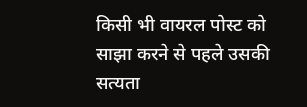किसी भी वायरल पोस्ट को साझा करने से पहले उसकी सत्यता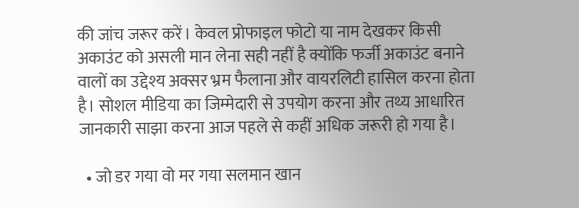की जांच जरूर करें। केवल प्रोफाइल फोटो या नाम देखकर किसी अकाउंट को असली मान लेना सही नहीं है क्योंकि फर्जी अकाउंट बनाने वालों का उद्देश्य अक्सर भ्रम फैलाना और वायरलिटी हासिल करना होता है। सोशल मीडिया का जिम्मेदारी से उपयोग करना और तथ्य आधारित जानकारी साझा करना आज पहले से कहीं अधिक जरूरी हो गया है।

  • जो डर गया वो मर गया सलमान खान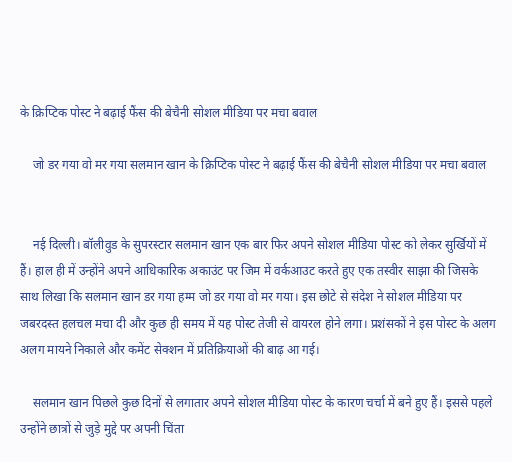के क्रिप्टिक पोस्ट ने बढ़ाई फैंस की बेचैनी सोशल मीडिया पर मचा बवाल

    जो डर गया वो मर गया सलमान खान के क्रिप्टिक पोस्ट ने बढ़ाई फैंस की बेचैनी सोशल मीडिया पर मचा बवाल


    नई दिल्ली। बॉलीवुड के सुपरस्टार सलमान खान एक बार फिर अपने सोशल मीडिया पोस्ट को लेकर सुर्खियों में हैं। हाल ही में उन्होंने अपने आधिकारिक अकाउंट पर जिम में वर्कआउट करते हुए एक तस्वीर साझा की जिसके साथ लिखा कि सलमान खान डर गया हम्म जो डर गया वो मर गया। इस छोटे से संदेश ने सोशल मीडिया पर जबरदस्त हलचल मचा दी और कुछ ही समय में यह पोस्ट तेजी से वायरल होने लगा। प्रशंसकों ने इस पोस्ट के अलग अलग मायने निकाले और कमेंट सेक्शन में प्रतिक्रियाओं की बाढ़ आ गई।

    सलमान खान पिछले कुछ दिनों से लगातार अपने सोशल मीडिया पोस्ट के कारण चर्चा में बने हुए हैं। इससे पहले उन्होंने छात्रों से जुड़े मुद्दे पर अपनी चिंता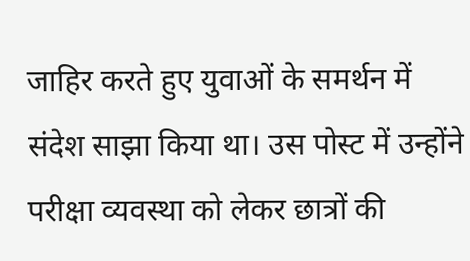जाहिर करते हुए युवाओं के समर्थन में संदेश साझा किया था। उस पोस्ट में उन्होंने परीक्षा व्यवस्था को लेकर छात्रों की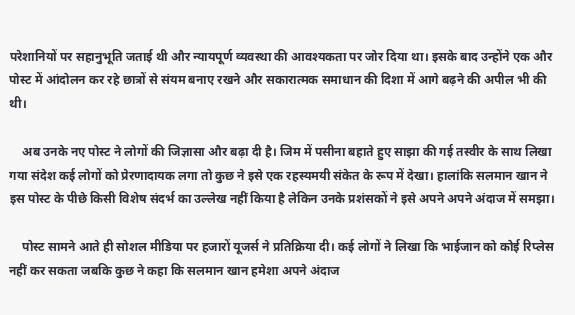परेशानियों पर सहानुभूति जताई थी और न्यायपूर्ण व्यवस्था की आवश्यकता पर जोर दिया था। इसके बाद उन्होंने एक और पोस्ट में आंदोलन कर रहे छात्रों से संयम बनाए रखने और सकारात्मक समाधान की दिशा में आगे बढ़ने की अपील भी की थी।

    अब उनके नए पोस्ट ने लोगों की जिज्ञासा और बढ़ा दी है। जिम में पसीना बहाते हुए साझा की गई तस्वीर के साथ लिखा गया संदेश कई लोगों को प्रेरणादायक लगा तो कुछ ने इसे एक रहस्यमयी संकेत के रूप में देखा। हालांकि सलमान खान ने इस पोस्ट के पीछे किसी विशेष संदर्भ का उल्लेख नहीं किया है लेकिन उनके प्रशंसकों ने इसे अपने अपने अंदाज में समझा।

    पोस्ट सामने आते ही सोशल मीडिया पर हजारों यूजर्स ने प्रतिक्रिया दी। कई लोगों ने लिखा कि भाईजान को कोई रिप्लेस नहीं कर सकता जबकि कुछ ने कहा कि सलमान खान हमेशा अपने अंदाज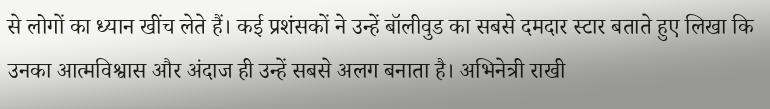से लोगों का ध्यान खींच लेते हैं। कई प्रशंसकों ने उन्हें बॉलीवुड का सबसे दमदार स्टार बताते हुए लिखा कि उनका आत्मविश्वास और अंदाज ही उन्हें सबसे अलग बनाता है। अभिनेत्री राखी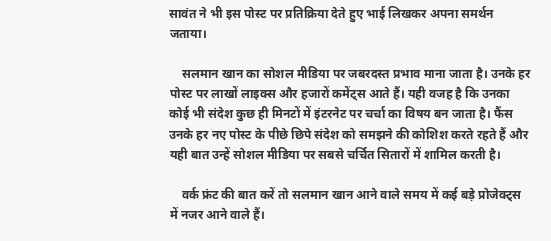सावंत ने भी इस पोस्ट पर प्रतिक्रिया देते हुए भाई लिखकर अपना समर्थन जताया।

    सलमान खान का सोशल मीडिया पर जबरदस्त प्रभाव माना जाता है। उनके हर पोस्ट पर लाखों लाइक्स और हजारों कमेंट्स आते हैं। यही वजह है कि उनका कोई भी संदेश कुछ ही मिनटों में इंटरनेट पर चर्चा का विषय बन जाता है। फैंस उनके हर नए पोस्ट के पीछे छिपे संदेश को समझने की कोशिश करते रहते हैं और यही बात उन्हें सोशल मीडिया पर सबसे चर्चित सितारों में शामिल करती है।

    वर्क फ्रंट की बात करें तो सलमान खान आने वाले समय में कई बड़े प्रोजेक्ट्स में नजर आने वाले हैं।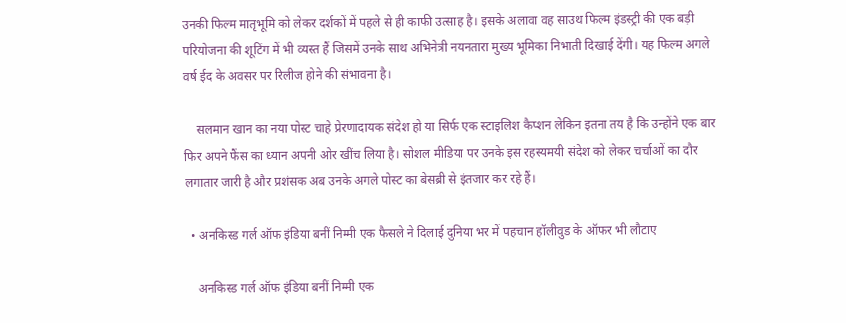उनकी फिल्म मातृभूमि को लेकर दर्शकों में पहले से ही काफी उत्साह है। इसके अलावा वह साउथ फिल्म इंडस्ट्री की एक बड़ी परियोजना की शूटिंग में भी व्यस्त हैं जिसमें उनके साथ अभिनेत्री नयनतारा मुख्य भूमिका निभाती दिखाई देंगी। यह फिल्म अगले वर्ष ईद के अवसर पर रिलीज होने की संभावना है।

    सलमान खान का नया पोस्ट चाहे प्रेरणादायक संदेश हो या सिर्फ एक स्टाइलिश कैप्शन लेकिन इतना तय है कि उन्होंने एक बार फिर अपने फैंस का ध्यान अपनी ओर खींच लिया है। सोशल मीडिया पर उनके इस रहस्यमयी संदेश को लेकर चर्चाओं का दौर लगातार जारी है और प्रशंसक अब उनके अगले पोस्ट का बेसब्री से इंतजार कर रहे हैं।

  • अनकिस्ड गर्ल ऑफ इंडिया बनीं निम्मी एक फैसले ने दिलाई दुनिया भर में पहचान हॉलीवुड के ऑफर भी लौटाए

    अनकिस्ड गर्ल ऑफ इंडिया बनीं निम्मी एक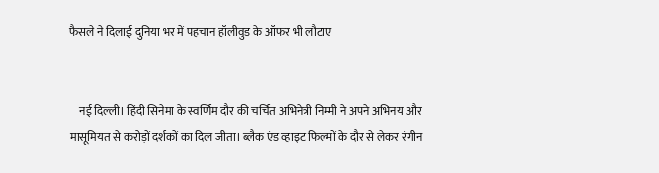फैसले ने दिलाई दुनिया भर में पहचान हॉलीवुड के ऑफर भी लौटाए


    नई दिल्ली। हिंदी सिनेमा के स्वर्णिम दौर की चर्चित अभिनेत्री निम्मी ने अपने अभिनय और मासूमियत से करोड़ों दर्शकों का दिल जीता। ब्लैक एंड व्हाइट फिल्मों के दौर से लेकर रंगीन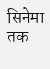सिनेमा तक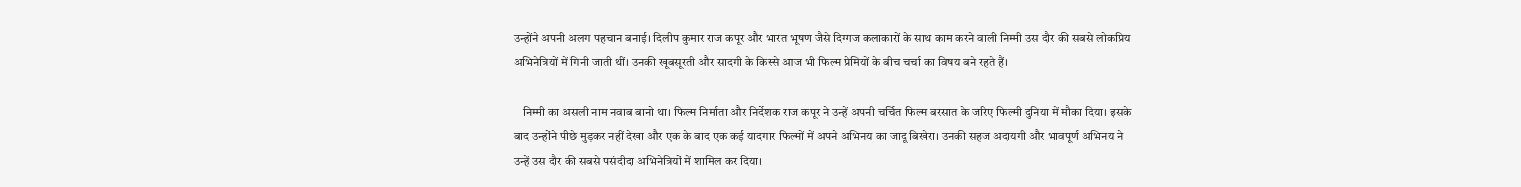उन्होंने अपनी अलग पहचान बनाई। दिलीप कुमार राज कपूर और भारत भूषण जैसे दिग्गज कलाकारों के साथ काम करने वाली निम्मी उस दौर की सबसे लोकप्रिय अभिनेत्रियों में गिनी जाती थीं। उनकी खूबसूरती और सादगी के किस्से आज भी फिल्म प्रेमियों के बीच चर्चा का विषय बने रहते हैं।

    निम्मी का असली नाम नवाब बानो था। फिल्म निर्माता और निर्देशक राज कपूर ने उन्हें अपनी चर्चित फिल्म बरसात के जरिए फिल्मी दुनिया में मौका दिया। इसके बाद उन्होंने पीछे मुड़कर नहीं देखा और एक के बाद एक कई यादगार फिल्मों में अपने अभिनय का जादू बिखेरा। उनकी सहज अदायगी और भावपूर्ण अभिनय ने उन्हें उस दौर की सबसे पसंदीदा अभिनेत्रियों में शामिल कर दिया।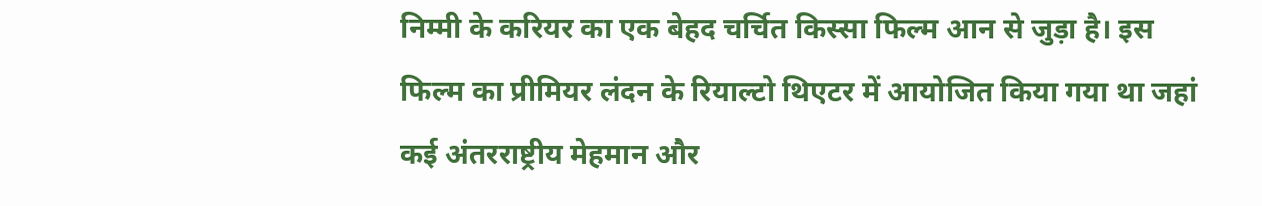निम्मी के करियर का एक बेहद चर्चित किस्सा फिल्म आन से जुड़ा है। इस फिल्म का प्रीमियर लंदन के रियाल्टो थिएटर में आयोजित किया गया था जहां कई अंतरराष्ट्रीय मेहमान और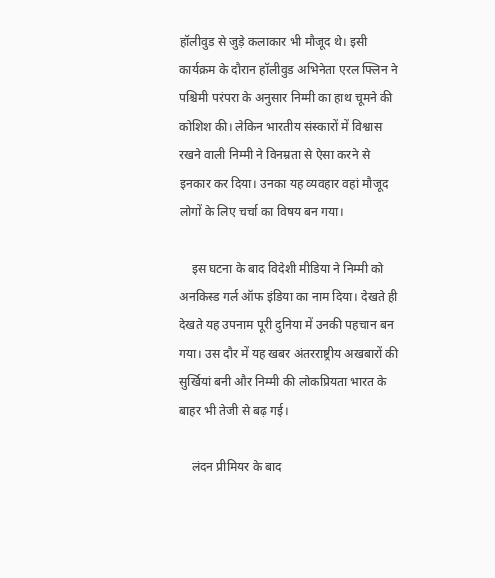हॉलीवुड से जुड़े कलाकार भी मौजूद थे। इसी कार्यक्रम के दौरान हॉलीवुड अभिनेता एरल फ्लिन ने पश्चिमी परंपरा के अनुसार निम्मी का हाथ चूमने की कोशिश की। लेकिन भारतीय संस्कारों में विश्वास रखने वाली निम्मी ने विनम्रता से ऐसा करने से इनकार कर दिया। उनका यह व्यवहार वहां मौजूद लोगों के लिए चर्चा का विषय बन गया।

    इस घटना के बाद विदेशी मीडिया ने निम्मी को अनकिस्ड गर्ल ऑफ इंडिया का नाम दिया। देखते ही देखते यह उपनाम पूरी दुनिया में उनकी पहचान बन गया। उस दौर में यह खबर अंतरराष्ट्रीय अखबारों की सुर्खियां बनी और निम्मी की लोकप्रियता भारत के बाहर भी तेजी से बढ़ गई।

    लंदन प्रीमियर के बाद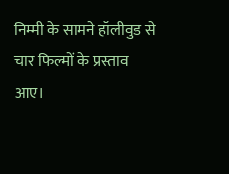निम्मी के सामने हॉलीवुड से चार फिल्मों के प्रस्ताव आए।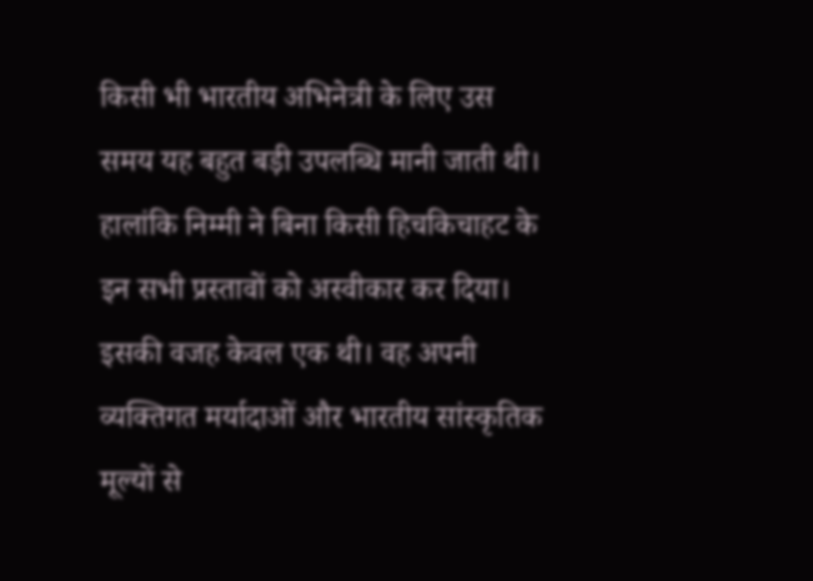किसी भी भारतीय अभिनेत्री के लिए उस समय यह बहुत बड़ी उपलब्धि मानी जाती थी। हालांकि निम्मी ने बिना किसी हिचकिचाहट के इन सभी प्रस्तावों को अस्वीकार कर दिया। इसकी वजह केवल एक थी। वह अपनी व्यक्तिगत मर्यादाओं और भारतीय सांस्कृतिक मूल्यों से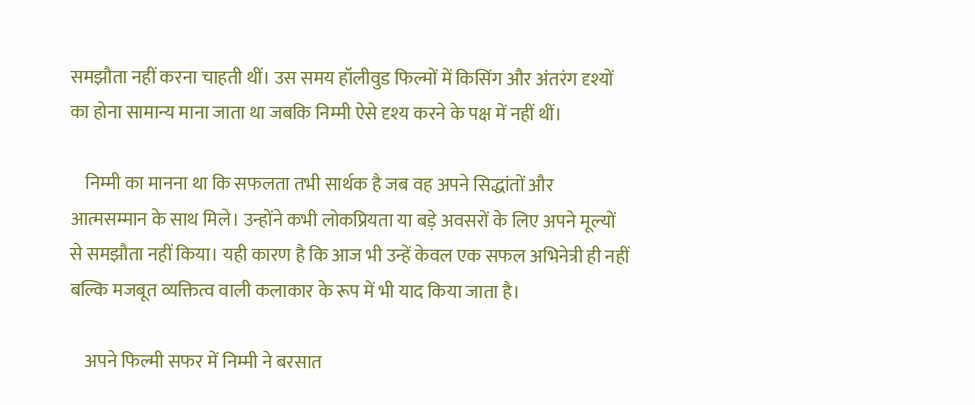समझौता नहीं करना चाहती थीं। उस समय हॉलीवुड फिल्मों में किसिंग और अंतरंग दृश्यों का होना सामान्य माना जाता था जबकि निम्मी ऐसे दृश्य करने के पक्ष में नहीं थीं।

    निम्मी का मानना था कि सफलता तभी सार्थक है जब वह अपने सिद्धांतों और आत्मसम्मान के साथ मिले। उन्होंने कभी लोकप्रियता या बड़े अवसरों के लिए अपने मूल्यों से समझौता नहीं किया। यही कारण है कि आज भी उन्हें केवल एक सफल अभिनेत्री ही नहीं बल्कि मजबूत व्यक्तित्व वाली कलाकार के रूप में भी याद किया जाता है।

    अपने फिल्मी सफर में निम्मी ने बरसात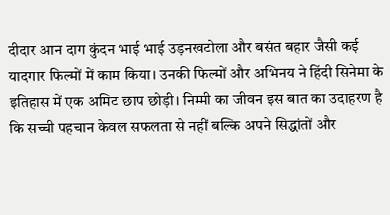दीदार आन दाग कुंदन भाई भाई उड़नखटोला और बसंत बहार जैसी कई यादगार फिल्मों में काम किया। उनकी फिल्मों और अभिनय ने हिंदी सिनेमा के इतिहास में एक अमिट छाप छोड़ी। निम्मी का जीवन इस बात का उदाहरण है कि सच्ची पहचान केवल सफलता से नहीं बल्कि अपने सिद्धांतों और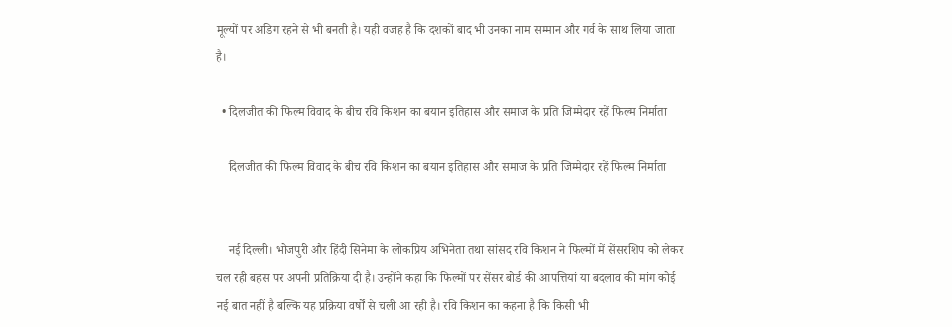मूल्यों पर अडिग रहने से भी बनती है। यही वजह है कि दशकों बाद भी उनका नाम सम्मान और गर्व के साथ लिया जाता है।

  • दिलजीत की फिल्म विवाद के बीच रवि किशन का बयान इतिहास और समाज के प्रति जिम्मेदार रहें फिल्म निर्माता

    दिलजीत की फिल्म विवाद के बीच रवि किशन का बयान इतिहास और समाज के प्रति जिम्मेदार रहें फिल्म निर्माता


    नई दिल्ली। भोजपुरी और हिंदी सिनेमा के लोकप्रिय अभिनेता तथा सांसद रवि किशन ने फिल्मों में सेंसरशिप को लेकर चल रही बहस पर अपनी प्रतिक्रिया दी है। उन्होंने कहा कि फिल्मों पर सेंसर बोर्ड की आपत्तियां या बदलाव की मांग कोई नई बात नहीं है बल्कि यह प्रक्रिया वर्षों से चली आ रही है। रवि किशन का कहना है कि किसी भी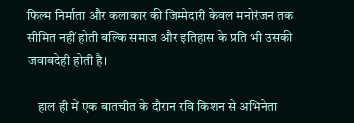फिल्म निर्माता और कलाकार की जिम्मेदारी केवल मनोरंजन तक सीमित नहीं होती बल्कि समाज और इतिहास के प्रति भी उसकी जवाबदेही होती है।

    हाल ही में एक बातचीत के दौरान रवि किशन से अभिनेता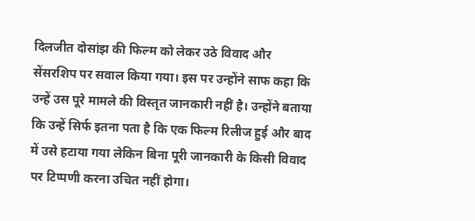दिलजीत दोसांझ की फिल्म को लेकर उठे विवाद और सेंसरशिप पर सवाल किया गया। इस पर उन्होंने साफ कहा कि उन्हें उस पूरे मामले की विस्तृत जानकारी नहीं है। उन्होंने बताया कि उन्हें सिर्फ इतना पता है कि एक फिल्म रिलीज हुई और बाद में उसे हटाया गया लेकिन बिना पूरी जानकारी के किसी विवाद पर टिप्पणी करना उचित नहीं होगा।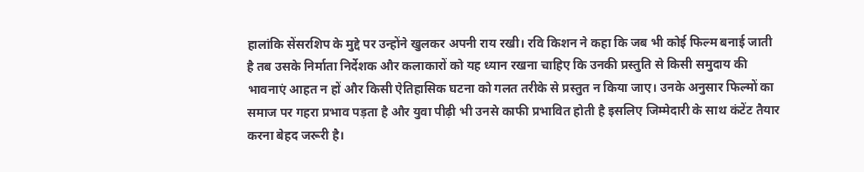हालांकि सेंसरशिप के मुद्दे पर उन्होंने खुलकर अपनी राय रखी। रवि किशन ने कहा कि जब भी कोई फिल्म बनाई जाती है तब उसके निर्माता निर्देशक और कलाकारों को यह ध्यान रखना चाहिए कि उनकी प्रस्तुति से किसी समुदाय की भावनाएं आहत न हों और किसी ऐतिहासिक घटना को गलत तरीके से प्रस्तुत न किया जाए। उनके अनुसार फिल्मों का समाज पर गहरा प्रभाव पड़ता है और युवा पीढ़ी भी उनसे काफी प्रभावित होती है इसलिए जिम्मेदारी के साथ कंटेंट तैयार करना बेहद जरूरी है।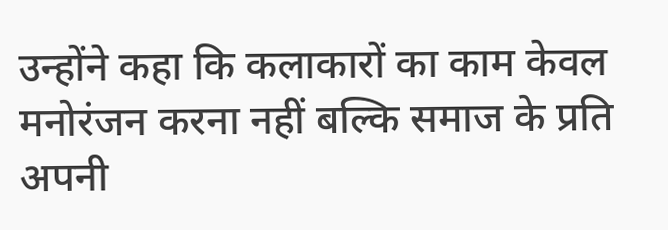उन्होंने कहा कि कलाकारों का काम केवल मनोरंजन करना नहीं बल्कि समाज के प्रति अपनी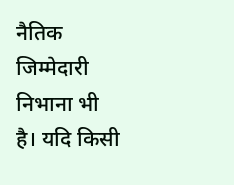नैतिक जिम्मेदारी निभाना भी है। यदि किसी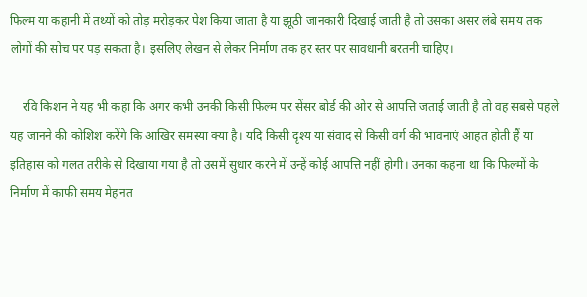फिल्म या कहानी में तथ्यों को तोड़ मरोड़कर पेश किया जाता है या झूठी जानकारी दिखाई जाती है तो उसका असर लंबे समय तक लोगों की सोच पर पड़ सकता है। इसलिए लेखन से लेकर निर्माण तक हर स्तर पर सावधानी बरतनी चाहिए।

    रवि किशन ने यह भी कहा कि अगर कभी उनकी किसी फिल्म पर सेंसर बोर्ड की ओर से आपत्ति जताई जाती है तो वह सबसे पहले यह जानने की कोशिश करेंगे कि आखिर समस्या क्या है। यदि किसी दृश्य या संवाद से किसी वर्ग की भावनाएं आहत होती हैं या इतिहास को गलत तरीके से दिखाया गया है तो उसमें सुधार करने में उन्हें कोई आपत्ति नहीं होगी। उनका कहना था कि फिल्मों के निर्माण में काफी समय मेहनत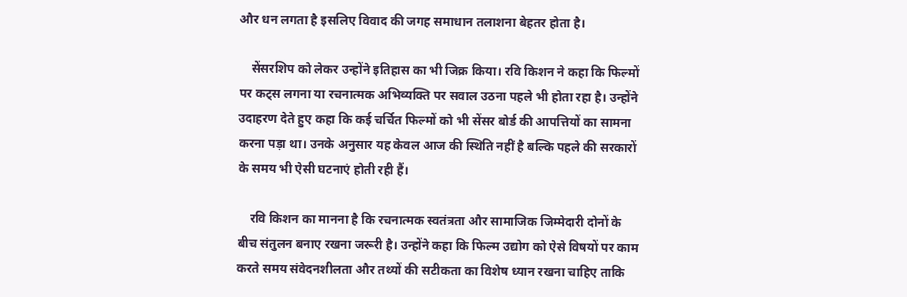और धन लगता है इसलिए विवाद की जगह समाधान तलाशना बेहतर होता है।

    सेंसरशिप को लेकर उन्होंने इतिहास का भी जिक्र किया। रवि किशन ने कहा कि फिल्मों पर कट्स लगना या रचनात्मक अभिव्यक्ति पर सवाल उठना पहले भी होता रहा है। उन्होंने उदाहरण देते हुए कहा कि कई चर्चित फिल्मों को भी सेंसर बोर्ड की आपत्तियों का सामना करना पड़ा था। उनके अनुसार यह केवल आज की स्थिति नहीं है बल्कि पहले की सरकारों के समय भी ऐसी घटनाएं होती रही हैं।

    रवि किशन का मानना है कि रचनात्मक स्वतंत्रता और सामाजिक जिम्मेदारी दोनों के बीच संतुलन बनाए रखना जरूरी है। उन्होंने कहा कि फिल्म उद्योग को ऐसे विषयों पर काम करते समय संवेदनशीलता और तथ्यों की सटीकता का विशेष ध्यान रखना चाहिए ताकि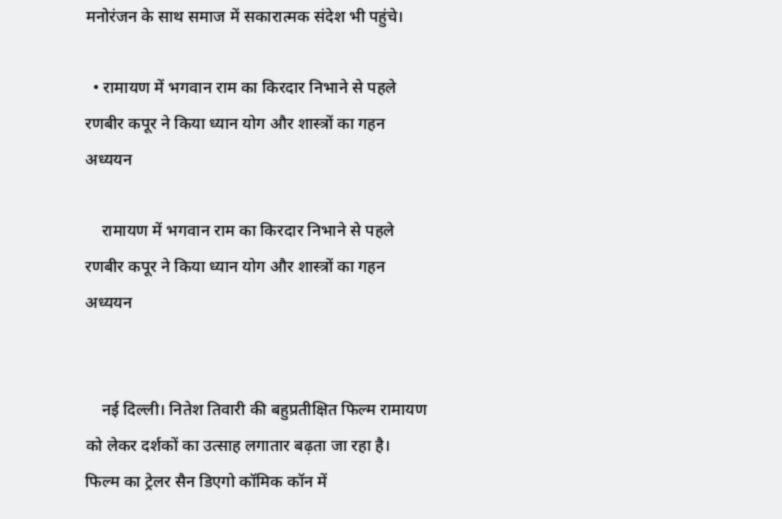मनोरंजन के साथ समाज में सकारात्मक संदेश भी पहुंचे।

  • रामायण में भगवान राम का किरदार निभाने से पहले रणबीर कपूर ने किया ध्यान योग और शास्त्रों का गहन अध्ययन

    रामायण में भगवान राम का किरदार निभाने से पहले रणबीर कपूर ने किया ध्यान योग और शास्त्रों का गहन अध्ययन


    नई दिल्ली। नितेश तिवारी की बहुप्रतीक्षित फिल्म रामायण को लेकर दर्शकों का उत्साह लगातार बढ़ता जा रहा है। फिल्म का ट्रेलर सैन डिएगो कॉमिक कॉन में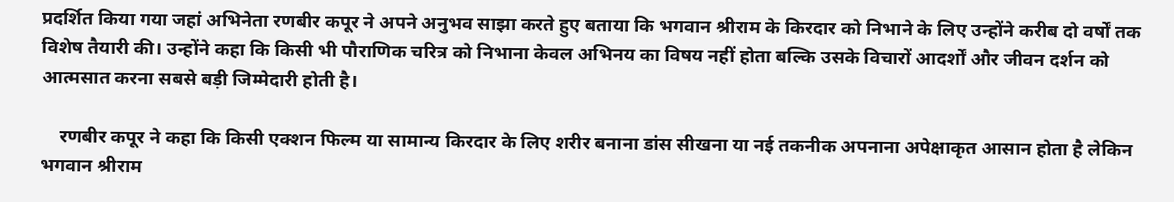प्रदर्शित किया गया जहां अभिनेता रणबीर कपूर ने अपने अनुभव साझा करते हुए बताया कि भगवान श्रीराम के किरदार को निभाने के लिए उन्होंने करीब दो वर्षों तक विशेष तैयारी की। उन्होंने कहा कि किसी भी पौराणिक चरित्र को निभाना केवल अभिनय का विषय नहीं होता बल्कि उसके विचारों आदर्शों और जीवन दर्शन को आत्मसात करना सबसे बड़ी जिम्मेदारी होती है।

    रणबीर कपूर ने कहा कि किसी एक्शन फिल्म या सामान्य किरदार के लिए शरीर बनाना डांस सीखना या नई तकनीक अपनाना अपेक्षाकृत आसान होता है लेकिन भगवान श्रीराम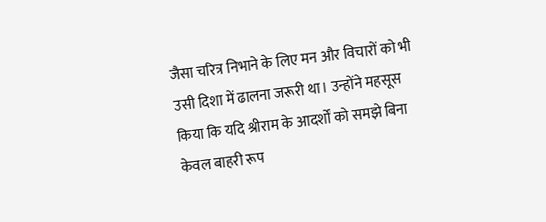जैसा चरित्र निभाने के लिए मन और विचारों को भी उसी दिशा में ढालना जरूरी था। उन्होंने महसूस किया कि यदि श्रीराम के आदर्शों को समझे बिना केवल बाहरी रूप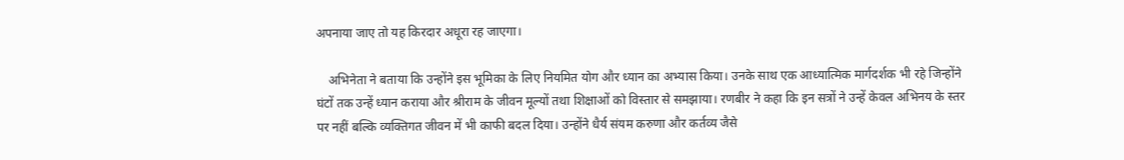अपनाया जाए तो यह किरदार अधूरा रह जाएगा।

    अभिनेता ने बताया कि उन्होंने इस भूमिका के लिए नियमित योग और ध्यान का अभ्यास किया। उनके साथ एक आध्यात्मिक मार्गदर्शक भी रहे जिन्होंने घंटों तक उन्हें ध्यान कराया और श्रीराम के जीवन मूल्यों तथा शिक्षाओं को विस्तार से समझाया। रणबीर ने कहा कि इन सत्रों ने उन्हें केवल अभिनय के स्तर पर नहीं बल्कि व्यक्तिगत जीवन में भी काफी बदल दिया। उन्होंने धैर्य संयम करुणा और कर्तव्य जैसे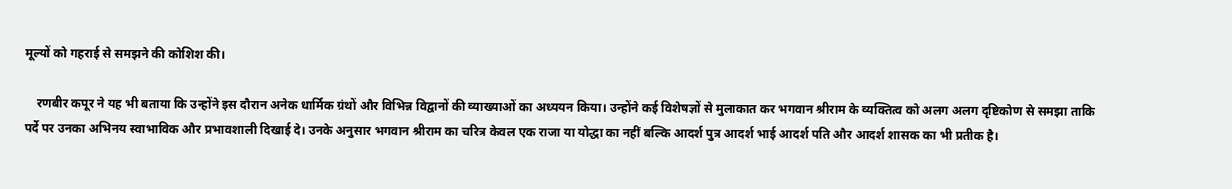मूल्यों को गहराई से समझने की कोशिश की।

    रणबीर कपूर ने यह भी बताया कि उन्होंने इस दौरान अनेक धार्मिक ग्रंथों और विभिन्न विद्वानों की व्याख्याओं का अध्ययन किया। उन्होंने कई विशेषज्ञों से मुलाकात कर भगवान श्रीराम के व्यक्तित्व को अलग अलग दृष्टिकोण से समझा ताकि पर्दे पर उनका अभिनय स्वाभाविक और प्रभावशाली दिखाई दे। उनके अनुसार भगवान श्रीराम का चरित्र केवल एक राजा या योद्धा का नहीं बल्कि आदर्श पुत्र आदर्श भाई आदर्श पति और आदर्श शासक का भी प्रतीक है।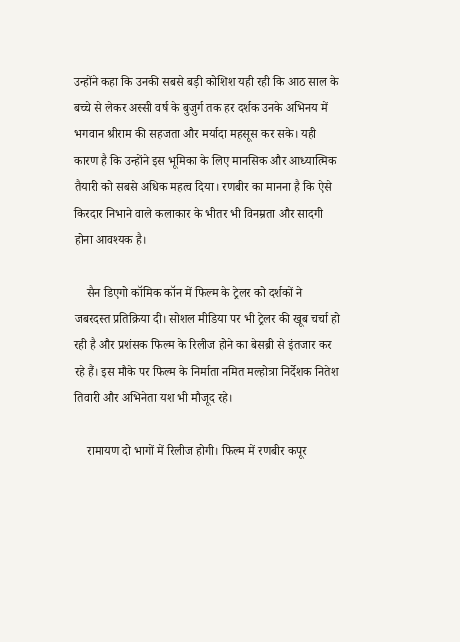उन्होंने कहा कि उनकी सबसे बड़ी कोशिश यही रही कि आठ साल के बच्चे से लेकर अस्सी वर्ष के बुजुर्ग तक हर दर्शक उनके अभिनय में भगवान श्रीराम की सहजता और मर्यादा महसूस कर सके। यही कारण है कि उन्होंने इस भूमिका के लिए मानसिक और आध्यात्मिक तैयारी को सबसे अधिक महत्व दिया। रणबीर का मानना है कि ऐसे किरदार निभाने वाले कलाकार के भीतर भी विनम्रता और सादगी होना आवश्यक है।

    सैन डिएगो कॉमिक कॉन में फिल्म के ट्रेलर को दर्शकों ने जबरदस्त प्रतिक्रिया दी। सोशल मीडिया पर भी ट्रेलर की खूब चर्चा हो रही है और प्रशंसक फिल्म के रिलीज होने का बेसब्री से इंतजार कर रहे हैं। इस मौके पर फिल्म के निर्माता नमित मल्होत्रा निर्देशक नितेश तिवारी और अभिनेता यश भी मौजूद रहे।

    रामायण दो भागों में रिलीज होगी। फिल्म में रणबीर कपूर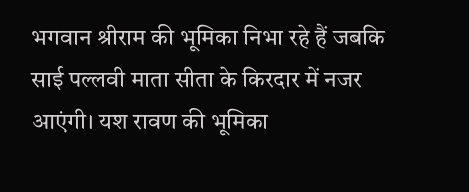भगवान श्रीराम की भूमिका निभा रहे हैं जबकि साई पल्लवी माता सीता के किरदार में नजर आएंगी। यश रावण की भूमिका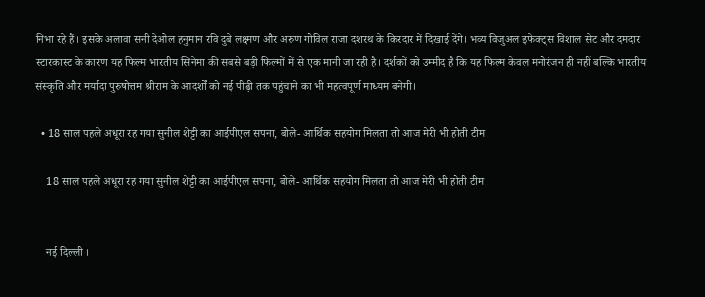निभा रहे हैं। इसके अलावा सनी देओल हनुमान रवि दुबे लक्ष्मण और अरुण गोविल राजा दशरथ के किरदार में दिखाई देंगे। भव्य विजुअल इफेक्ट्स विशाल सेट और दमदार स्टारकास्ट के कारण यह फिल्म भारतीय सिनेमा की सबसे बड़ी फिल्मों में से एक मानी जा रही है। दर्शकों को उम्मीद है कि यह फिल्म केवल मनोरंजन ही नहीं बल्कि भारतीय संस्कृति और मर्यादा पुरुषोत्तम श्रीराम के आदर्शों को नई पीढ़ी तक पहुंचाने का भी महत्वपूर्ण माध्यम बनेगी।

  • 18 साल पहले अधूरा रह गया सुनील शेट्टी का आईपीएल सपना, बोले- आर्थिक सहयोग मिलता तो आज मेरी भी होती टीम

    18 साल पहले अधूरा रह गया सुनील शेट्टी का आईपीएल सपना, बोले- आर्थिक सहयोग मिलता तो आज मेरी भी होती टीम


    नई दिल्ली ।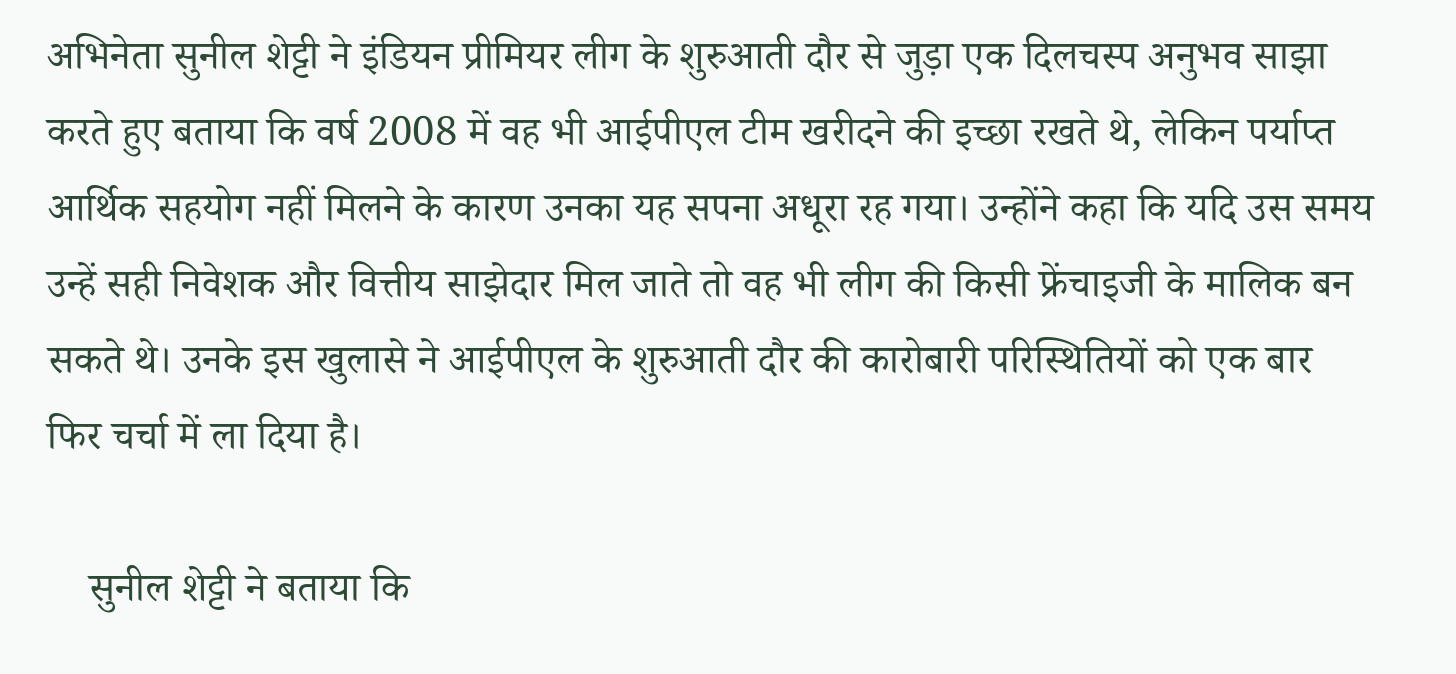अभिनेता सुनील शेट्टी ने इंडियन प्रीमियर लीग के शुरुआती दौर से जुड़ा एक दिलचस्प अनुभव साझा करते हुए बताया कि वर्ष 2008 में वह भी आईपीएल टीम खरीदने की इच्छा रखते थे, लेकिन पर्याप्त आर्थिक सहयोग नहीं मिलने के कारण उनका यह सपना अधूरा रह गया। उन्होंने कहा कि यदि उस समय उन्हें सही निवेशक और वित्तीय साझेदार मिल जाते तो वह भी लीग की किसी फ्रेंचाइजी के मालिक बन सकते थे। उनके इस खुलासे ने आईपीएल के शुरुआती दौर की कारोबारी परिस्थितियों को एक बार फिर चर्चा में ला दिया है।

    सुनील शेट्टी ने बताया कि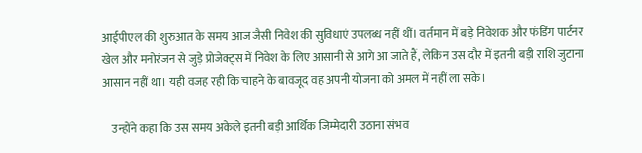आईपीएल की शुरुआत के समय आज जैसी निवेश की सुविधाएं उपलब्ध नहीं थीं। वर्तमान में बड़े निवेशक और फंडिंग पार्टनर खेल और मनोरंजन से जुड़े प्रोजेक्ट्स में निवेश के लिए आसानी से आगे आ जाते हैं, लेकिन उस दौर में इतनी बड़ी राशि जुटाना आसान नहीं था। यही वजह रही कि चाहने के बावजूद वह अपनी योजना को अमल में नहीं ला सके।

    उन्होंने कहा कि उस समय अकेले इतनी बड़ी आर्थिक जिम्मेदारी उठाना संभव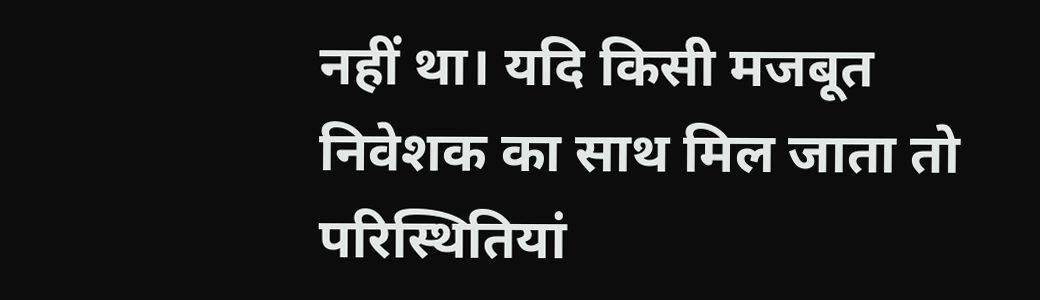नहीं था। यदि किसी मजबूत निवेशक का साथ मिल जाता तो परिस्थितियां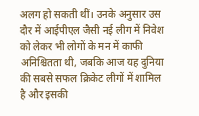अलग हो सकती थीं। उनके अनुसार उस दौर में आईपीएल जैसी नई लीग में निवेश को लेकर भी लोगों के मन में काफी अनिश्चितता थी, जबकि आज यह दुनिया की सबसे सफल क्रिकेट लीगों में शामिल है और इसकी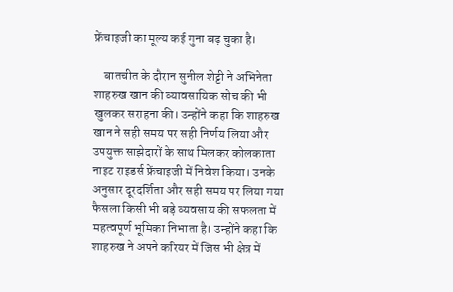फ्रेंचाइजी का मूल्य कई गुना बढ़ चुका है।

    बातचीत के दौरान सुनील शेट्टी ने अभिनेता शाहरुख खान की व्यावसायिक सोच की भी खुलकर सराहना की। उन्होंने कहा कि शाहरुख खान ने सही समय पर सही निर्णय लिया और उपयुक्त साझेदारों के साथ मिलकर कोलकाता नाइट राइडर्स फ्रेंचाइजी में निवेश किया। उनके अनुसार दूरदर्शिता और सही समय पर लिया गया फैसला किसी भी बड़े व्यवसाय की सफलता में महत्वपूर्ण भूमिका निभाता है। उन्होंने कहा कि शाहरुख ने अपने करियर में जिस भी क्षेत्र में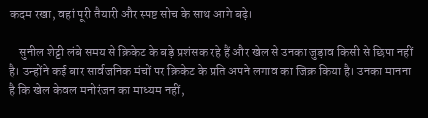कदम रखा, वहां पूरी तैयारी और स्पष्ट सोच के साथ आगे बढ़े।

    सुनील शेट्टी लंबे समय से क्रिकेट के बड़े प्रशंसक रहे हैं और खेल से उनका जुड़ाव किसी से छिपा नहीं है। उन्होंने कई बार सार्वजनिक मंचों पर क्रिकेट के प्रति अपने लगाव का जिक्र किया है। उनका मानना है कि खेल केवल मनोरंजन का माध्यम नहीं,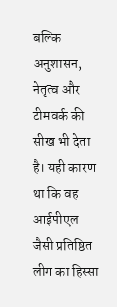बल्कि अनुशासन, नेतृत्व और टीमवर्क की सीख भी देता है। यही कारण था कि वह आईपीएल जैसी प्रतिष्ठित लीग का हिस्सा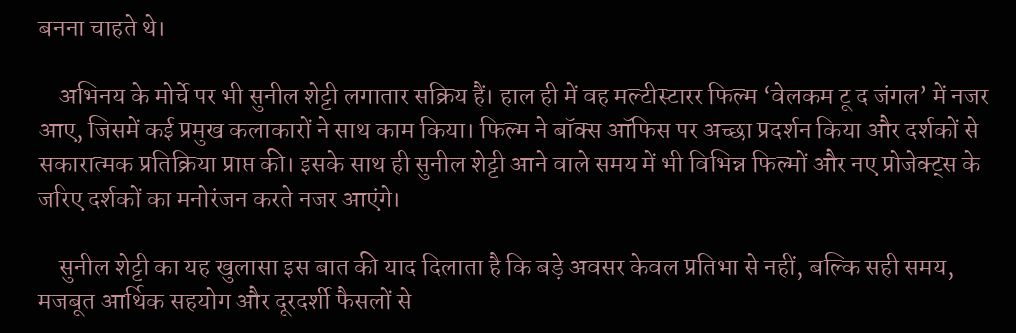बनना चाहते थे।

    अभिनय के मोर्चे पर भी सुनील शेट्टी लगातार सक्रिय हैं। हाल ही में वह मल्टीस्टारर फिल्म ‘वेलकम टू द जंगल’ में नजर आए, जिसमें कई प्रमुख कलाकारों ने साथ काम किया। फिल्म ने बॉक्स ऑफिस पर अच्छा प्रदर्शन किया और दर्शकों से सकारात्मक प्रतिक्रिया प्राप्त की। इसके साथ ही सुनील शेट्टी आने वाले समय में भी विभिन्न फिल्मों और नए प्रोजेक्ट्स के जरिए दर्शकों का मनोरंजन करते नजर आएंगे।

    सुनील शेट्टी का यह खुलासा इस बात की याद दिलाता है कि बड़े अवसर केवल प्रतिभा से नहीं, बल्कि सही समय, मजबूत आर्थिक सहयोग और दूरदर्शी फैसलों से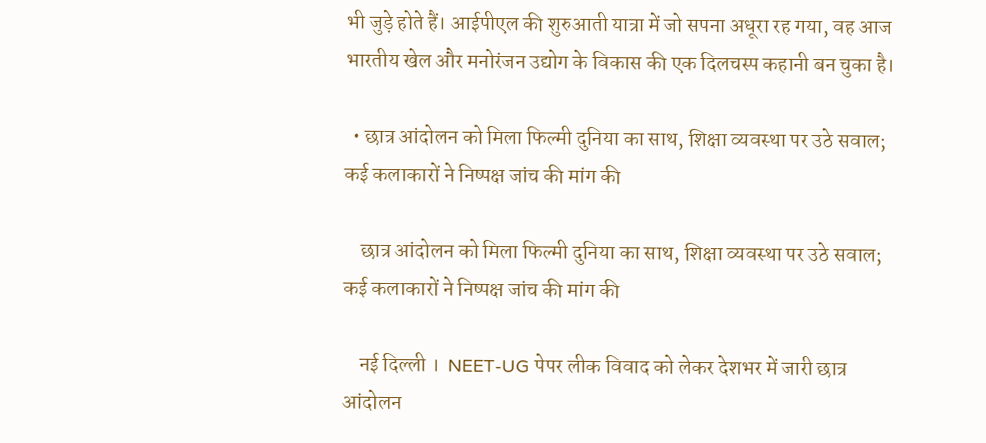भी जुड़े होते हैं। आईपीएल की शुरुआती यात्रा में जो सपना अधूरा रह गया, वह आज भारतीय खेल और मनोरंजन उद्योग के विकास की एक दिलचस्प कहानी बन चुका है।

  • छात्र आंदोलन को मिला फिल्मी दुनिया का साथ, शिक्षा व्यवस्था पर उठे सवाल; कई कलाकारों ने निष्पक्ष जांच की मांग की

    छात्र आंदोलन को मिला फिल्मी दुनिया का साथ, शिक्षा व्यवस्था पर उठे सवाल; कई कलाकारों ने निष्पक्ष जांच की मांग की

    नई दिल्ली ।  NEET-UG पेपर लीक विवाद को लेकर देशभर में जारी छात्र आंदोलन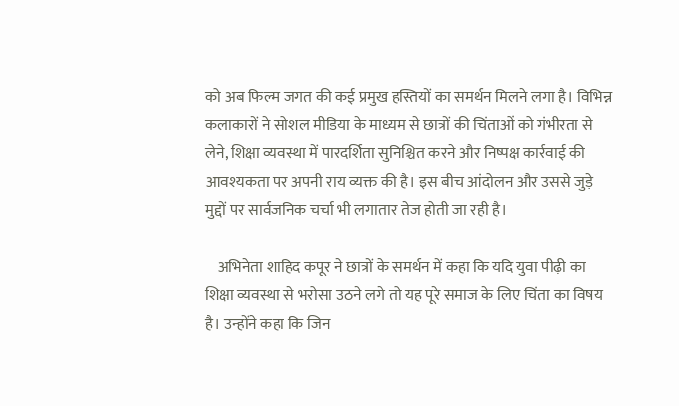को अब फिल्म जगत की कई प्रमुख हस्तियों का समर्थन मिलने लगा है। विभिन्न कलाकारों ने सोशल मीडिया के माध्यम से छात्रों की चिंताओं को गंभीरता से लेने, शिक्षा व्यवस्था में पारदर्शिता सुनिश्चित करने और निष्पक्ष कार्रवाई की आवश्यकता पर अपनी राय व्यक्त की है। इस बीच आंदोलन और उससे जुड़े मुद्दों पर सार्वजनिक चर्चा भी लगातार तेज होती जा रही है।

    अभिनेता शाहिद कपूर ने छात्रों के समर्थन में कहा कि यदि युवा पीढ़ी का शिक्षा व्यवस्था से भरोसा उठने लगे तो यह पूरे समाज के लिए चिंता का विषय है। उन्होंने कहा कि जिन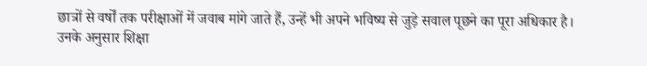छात्रों से वर्षों तक परीक्षाओं में जवाब मांगे जाते हैं, उन्हें भी अपने भविष्य से जुड़े सवाल पूछने का पूरा अधिकार है। उनके अनुसार शिक्षा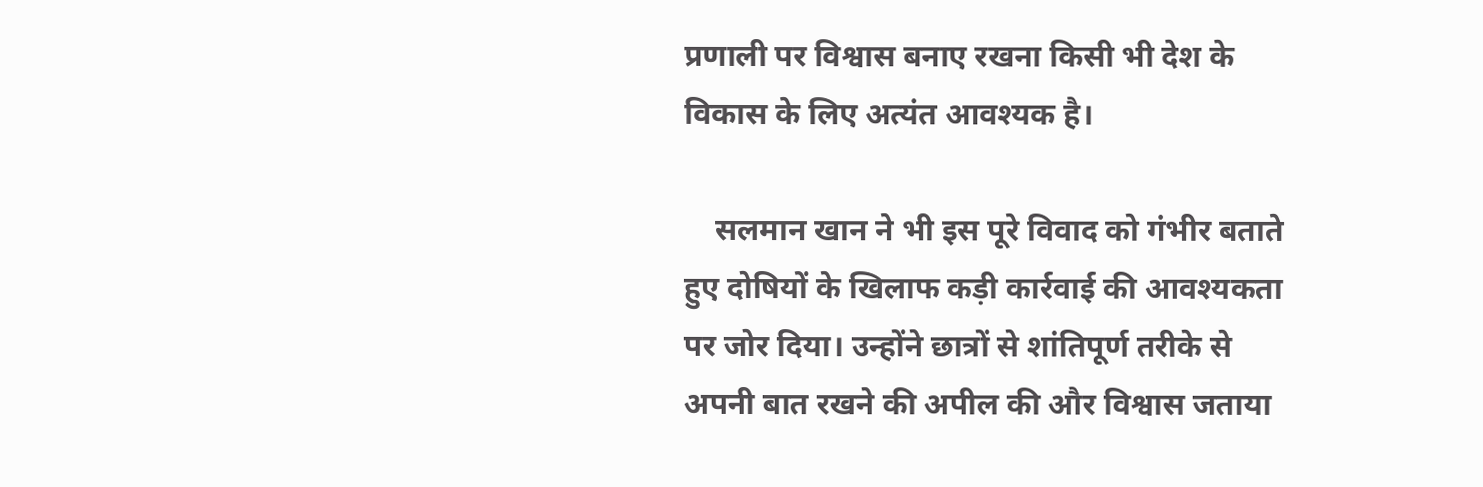प्रणाली पर विश्वास बनाए रखना किसी भी देश के विकास के लिए अत्यंत आवश्यक है।

    सलमान खान ने भी इस पूरे विवाद को गंभीर बताते हुए दोषियों के खिलाफ कड़ी कार्रवाई की आवश्यकता पर जोर दिया। उन्होंने छात्रों से शांतिपूर्ण तरीके से अपनी बात रखने की अपील की और विश्वास जताया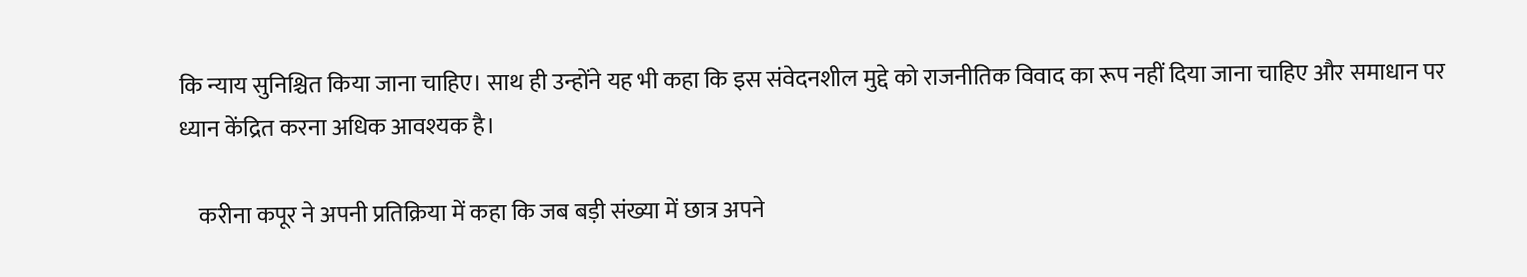कि न्याय सुनिश्चित किया जाना चाहिए। साथ ही उन्होंने यह भी कहा कि इस संवेदनशील मुद्दे को राजनीतिक विवाद का रूप नहीं दिया जाना चाहिए और समाधान पर ध्यान केंद्रित करना अधिक आवश्यक है।

    करीना कपूर ने अपनी प्रतिक्रिया में कहा कि जब बड़ी संख्या में छात्र अपने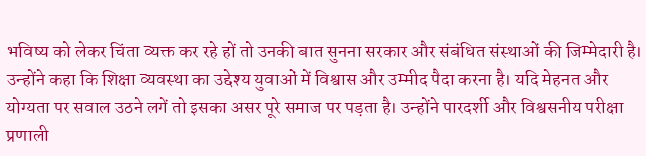भविष्य को लेकर चिंता व्यक्त कर रहे हों तो उनकी बात सुनना सरकार और संबंधित संस्थाओं की जिम्मेदारी है। उन्होंने कहा कि शिक्षा व्यवस्था का उद्देश्य युवाओं में विश्वास और उम्मीद पैदा करना है। यदि मेहनत और योग्यता पर सवाल उठने लगें तो इसका असर पूरे समाज पर पड़ता है। उन्होंने पारदर्शी और विश्वसनीय परीक्षा प्रणाली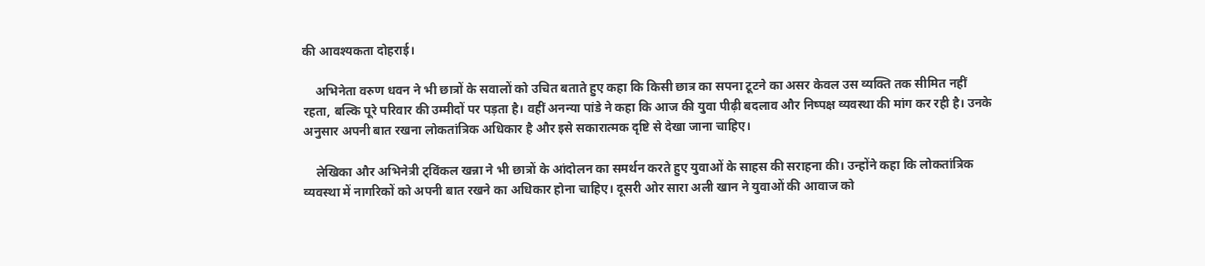की आवश्यकता दोहराई।

    अभिनेता वरुण धवन ने भी छात्रों के सवालों को उचित बताते हुए कहा कि किसी छात्र का सपना टूटने का असर केवल उस व्यक्ति तक सीमित नहीं रहता, बल्कि पूरे परिवार की उम्मीदों पर पड़ता है। वहीं अनन्या पांडे ने कहा कि आज की युवा पीढ़ी बदलाव और निष्पक्ष व्यवस्था की मांग कर रही है। उनके अनुसार अपनी बात रखना लोकतांत्रिक अधिकार है और इसे सकारात्मक दृष्टि से देखा जाना चाहिए।

    लेखिका और अभिनेत्री ट्विंकल खन्ना ने भी छात्रों के आंदोलन का समर्थन करते हुए युवाओं के साहस की सराहना की। उन्होंने कहा कि लोकतांत्रिक व्यवस्था में नागरिकों को अपनी बात रखने का अधिकार होना चाहिए। दूसरी ओर सारा अली खान ने युवाओं की आवाज को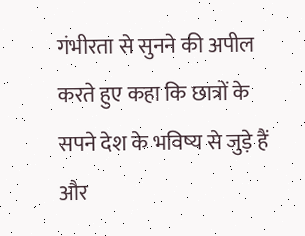गंभीरता से सुनने की अपील करते हुए कहा कि छात्रों के सपने देश के भविष्य से जुड़े हैं और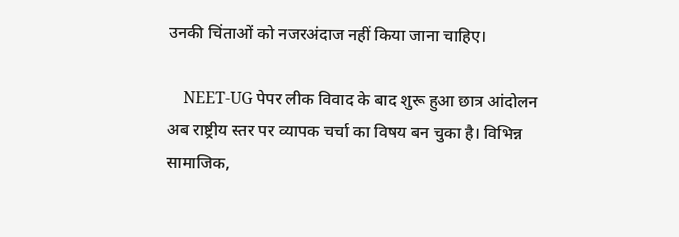उनकी चिंताओं को नजरअंदाज नहीं किया जाना चाहिए।

    NEET-UG पेपर लीक विवाद के बाद शुरू हुआ छात्र आंदोलन अब राष्ट्रीय स्तर पर व्यापक चर्चा का विषय बन चुका है। विभिन्न सामाजिक,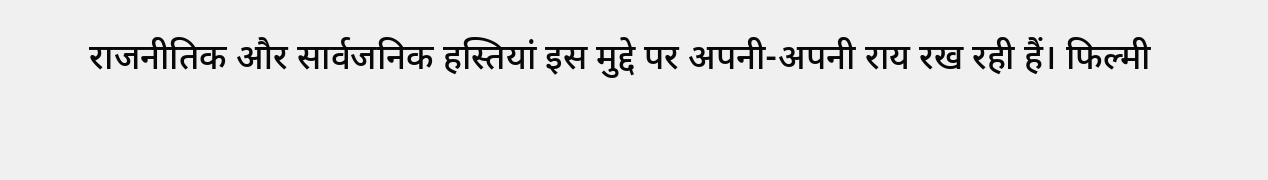राजनीतिक और सार्वजनिक हस्तियां इस मुद्दे पर अपनी-अपनी राय रख रही हैं। फिल्मी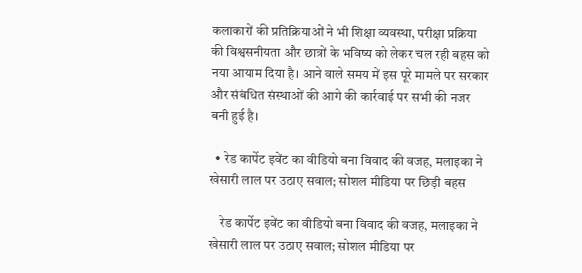कलाकारों की प्रतिक्रियाओं ने भी शिक्षा व्यवस्था, परीक्षा प्रक्रिया की विश्वसनीयता और छात्रों के भविष्य को लेकर चल रही बहस को नया आयाम दिया है। आने वाले समय में इस पूरे मामले पर सरकार और संबंधित संस्थाओं की आगे की कार्रवाई पर सभी की नजर बनी हुई है।

  • रेड कार्पेट इवेंट का वीडियो बना विवाद की वजह, मलाइका ने खेसारी लाल पर उठाए सवाल; सोशल मीडिया पर छिड़ी बहस

    रेड कार्पेट इवेंट का वीडियो बना विवाद की वजह, मलाइका ने खेसारी लाल पर उठाए सवाल; सोशल मीडिया पर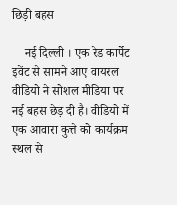छिड़ी बहस

    नई दिल्ली । एक रेड कार्पेट इवेंट से सामने आए वायरल वीडियो ने सोशल मीडिया पर नई बहस छेड़ दी है। वीडियो में एक आवारा कुत्ते को कार्यक्रम स्थल से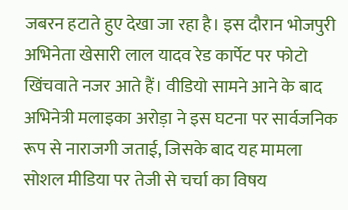जबरन हटाते हुए देखा जा रहा है। इस दौरान भोजपुरी अभिनेता खेसारी लाल यादव रेड कार्पेट पर फोटो खिंचवाते नजर आते हैं। वीडियो सामने आने के बाद अभिनेत्री मलाइका अरोड़ा ने इस घटना पर सार्वजनिक रूप से नाराजगी जताई, जिसके बाद यह मामला सोशल मीडिया पर तेजी से चर्चा का विषय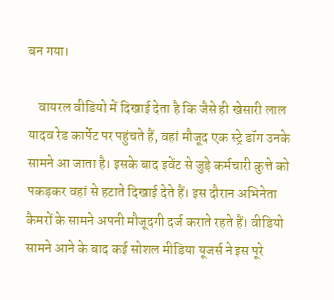बन गया।

    वायरल वीडियो में दिखाई देता है कि जैसे ही खेसारी लाल यादव रेड कार्पेट पर पहुंचते हैं, वहां मौजूद एक स्ट्रे डॉग उनके सामने आ जाता है। इसके बाद इवेंट से जुड़े कर्मचारी कुत्ते को पकड़कर वहां से हटाते दिखाई देते हैं। इस दौरान अभिनेता कैमरों के सामने अपनी मौजूदगी दर्ज कराते रहते हैं। वीडियो सामने आने के बाद कई सोशल मीडिया यूजर्स ने इस पूरे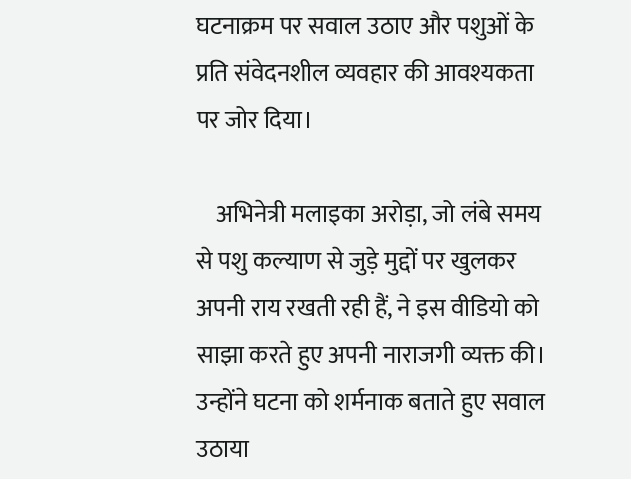घटनाक्रम पर सवाल उठाए और पशुओं के प्रति संवेदनशील व्यवहार की आवश्यकता पर जोर दिया।

    अभिनेत्री मलाइका अरोड़ा, जो लंबे समय से पशु कल्याण से जुड़े मुद्दों पर खुलकर अपनी राय रखती रही हैं, ने इस वीडियो को साझा करते हुए अपनी नाराजगी व्यक्त की। उन्होंने घटना को शर्मनाक बताते हुए सवाल उठाया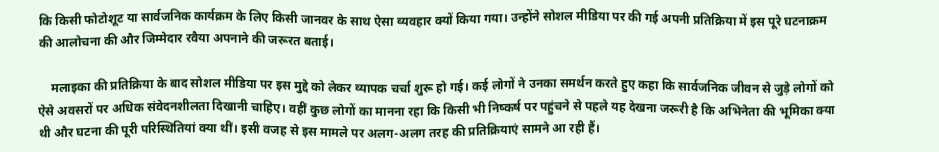कि किसी फोटोशूट या सार्वजनिक कार्यक्रम के लिए किसी जानवर के साथ ऐसा व्यवहार क्यों किया गया। उन्होंने सोशल मीडिया पर की गई अपनी प्रतिक्रिया में इस पूरे घटनाक्रम की आलोचना की और जिम्मेदार रवैया अपनाने की जरूरत बताई।

    मलाइका की प्रतिक्रिया के बाद सोशल मीडिया पर इस मुद्दे को लेकर व्यापक चर्चा शुरू हो गई। कई लोगों ने उनका समर्थन करते हुए कहा कि सार्वजनिक जीवन से जुड़े लोगों को ऐसे अवसरों पर अधिक संवेदनशीलता दिखानी चाहिए। वहीं कुछ लोगों का मानना रहा कि किसी भी निष्कर्ष पर पहुंचने से पहले यह देखना जरूरी है कि अभिनेता की भूमिका क्या थी और घटना की पूरी परिस्थितियां क्या थीं। इसी वजह से इस मामले पर अलग-अलग तरह की प्रतिक्रियाएं सामने आ रही हैं।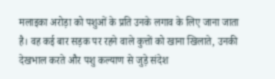मलाइका अरोड़ा को पशुओं के प्रति उनके लगाव के लिए जाना जाता है। वह कई बार सड़क पर रहने वाले कुत्तों को खाना खिलाते, उनकी देखभाल करते और पशु कल्याण से जुड़े संदेश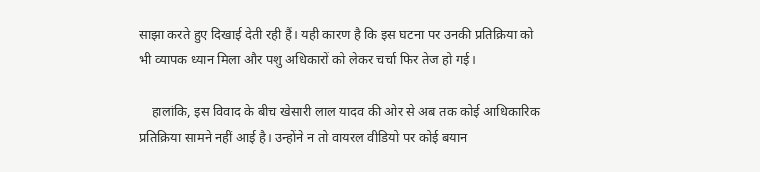साझा करते हुए दिखाई देती रही हैं। यही कारण है कि इस घटना पर उनकी प्रतिक्रिया को भी व्यापक ध्यान मिला और पशु अधिकारों को लेकर चर्चा फिर तेज हो गई।

    हालांकि, इस विवाद के बीच खेसारी लाल यादव की ओर से अब तक कोई आधिकारिक प्रतिक्रिया सामने नहीं आई है। उन्होंने न तो वायरल वीडियो पर कोई बयान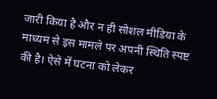जारी किया है और न ही सोशल मीडिया के माध्यम से इस मामले पर अपनी स्थिति स्पष्ट की है। ऐसे में घटना को लेकर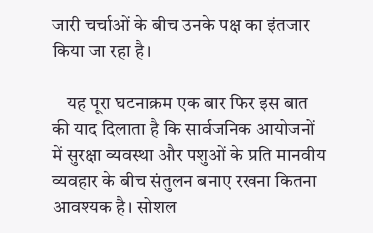जारी चर्चाओं के बीच उनके पक्ष का इंतजार किया जा रहा है।

    यह पूरा घटनाक्रम एक बार फिर इस बात की याद दिलाता है कि सार्वजनिक आयोजनों में सुरक्षा व्यवस्था और पशुओं के प्रति मानवीय व्यवहार के बीच संतुलन बनाए रखना कितना आवश्यक है। सोशल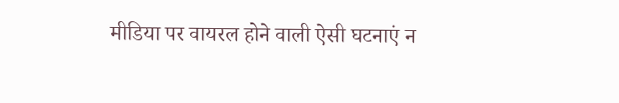मीडिया पर वायरल होने वाली ऐसी घटनाएं न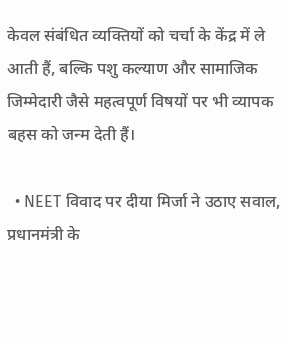केवल संबंधित व्यक्तियों को चर्चा के केंद्र में ले आती हैं, बल्कि पशु कल्याण और सामाजिक जिम्मेदारी जैसे महत्वपूर्ण विषयों पर भी व्यापक बहस को जन्म देती हैं।

  • NEET विवाद पर दीया मिर्जा ने उठाए सवाल, प्रधानमंत्री के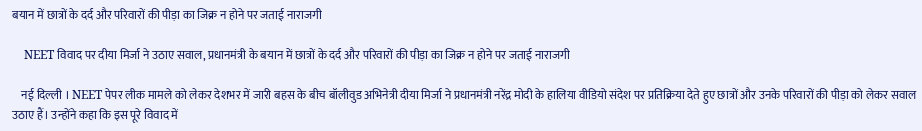बयान में छात्रों के दर्द और परिवारों की पीड़ा का जिक्र न होने पर जताई नाराजगी

    NEET विवाद पर दीया मिर्जा ने उठाए सवाल, प्रधानमंत्री के बयान में छात्रों के दर्द और परिवारों की पीड़ा का जिक्र न होने पर जताई नाराजगी

    नई दिल्ली । NEET पेपर लीक मामले को लेकर देशभर में जारी बहस के बीच बॉलीवुड अभिनेत्री दीया मिर्जा ने प्रधानमंत्री नरेंद्र मोदी के हालिया वीडियो संदेश पर प्रतिक्रिया देते हुए छात्रों और उनके परिवारों की पीड़ा को लेकर सवाल उठाए हैं। उन्होंने कहा कि इस पूरे विवाद में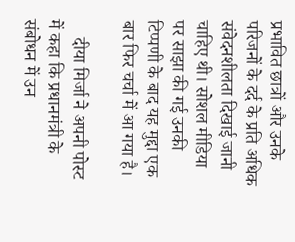प्रभावित छात्रों और उनके परिजनों के दर्द के प्रति अधिक संवेदनशीलता दिखाई जानी चाहिए थी। सोशल मीडिया पर साझा की गई उनकी टिप्पणी के बाद यह मुद्दा एक बार फिर चर्चा में आ गया है।

    दीया मिर्जा ने अपनी पोस्ट में कहा कि प्रधानमंत्री के संबोधन में उन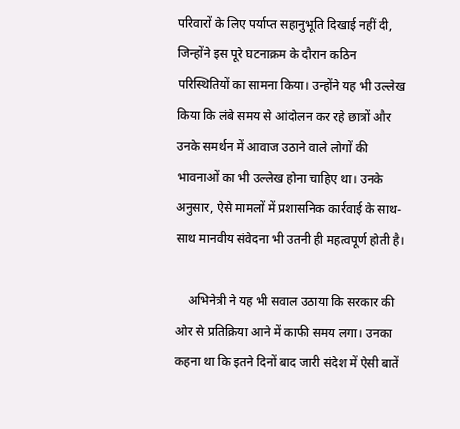परिवारों के लिए पर्याप्त सहानुभूति दिखाई नहीं दी, जिन्होंने इस पूरे घटनाक्रम के दौरान कठिन परिस्थितियों का सामना किया। उन्होंने यह भी उल्लेख किया कि लंबे समय से आंदोलन कर रहे छात्रों और उनके समर्थन में आवाज उठाने वाले लोगों की भावनाओं का भी उल्लेख होना चाहिए था। उनके अनुसार, ऐसे मामलों में प्रशासनिक कार्रवाई के साथ-साथ मानवीय संवेदना भी उतनी ही महत्वपूर्ण होती है।

    अभिनेत्री ने यह भी सवाल उठाया कि सरकार की ओर से प्रतिक्रिया आने में काफी समय लगा। उनका कहना था कि इतने दिनों बाद जारी संदेश में ऐसी बातें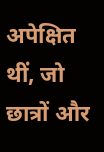अपेक्षित थीं, जो छात्रों और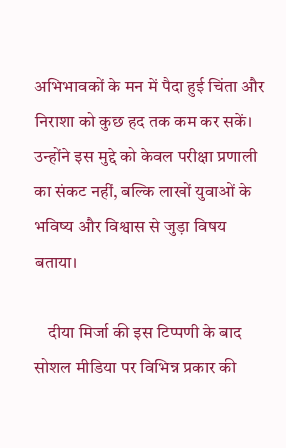अभिभावकों के मन में पैदा हुई चिंता और निराशा को कुछ हद तक कम कर सकें। उन्होंने इस मुद्दे को केवल परीक्षा प्रणाली का संकट नहीं, बल्कि लाखों युवाओं के भविष्य और विश्वास से जुड़ा विषय बताया।

    दीया मिर्जा की इस टिप्पणी के बाद सोशल मीडिया पर विभिन्न प्रकार की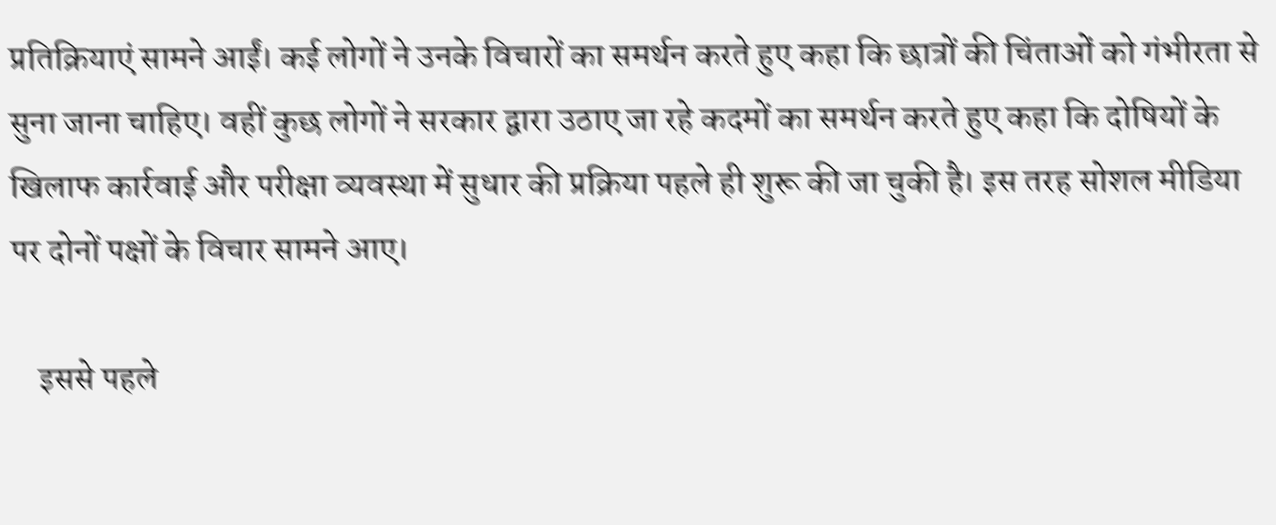प्रतिक्रियाएं सामने आईं। कई लोगों ने उनके विचारों का समर्थन करते हुए कहा कि छात्रों की चिंताओं को गंभीरता से सुना जाना चाहिए। वहीं कुछ लोगों ने सरकार द्वारा उठाए जा रहे कदमों का समर्थन करते हुए कहा कि दोषियों के खिलाफ कार्रवाई और परीक्षा व्यवस्था में सुधार की प्रक्रिया पहले ही शुरू की जा चुकी है। इस तरह सोशल मीडिया पर दोनों पक्षों के विचार सामने आए।

    इससे पहले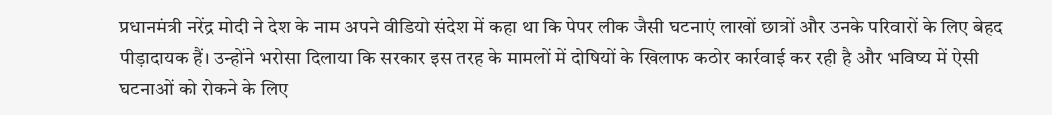प्रधानमंत्री नरेंद्र मोदी ने देश के नाम अपने वीडियो संदेश में कहा था कि पेपर लीक जैसी घटनाएं लाखों छात्रों और उनके परिवारों के लिए बेहद पीड़ादायक हैं। उन्होंने भरोसा दिलाया कि सरकार इस तरह के मामलों में दोषियों के खिलाफ कठोर कार्रवाई कर रही है और भविष्य में ऐसी घटनाओं को रोकने के लिए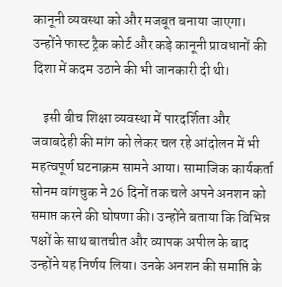कानूनी व्यवस्था को और मजबूत बनाया जाएगा। उन्होंने फास्ट ट्रैक कोर्ट और कड़े कानूनी प्रावधानों की दिशा में कदम उठाने की भी जानकारी दी थी।

    इसी बीच शिक्षा व्यवस्था में पारदर्शिता और जवाबदेही की मांग को लेकर चल रहे आंदोलन में भी महत्वपूर्ण घटनाक्रम सामने आया। सामाजिक कार्यकर्ता सोनम वांगचुक ने 26 दिनों तक चले अपने अनशन को समाप्त करने की घोषणा की। उन्होंने बताया कि विभिन्न पक्षों के साथ बातचीत और व्यापक अपील के बाद उन्होंने यह निर्णय लिया। उनके अनशन की समाप्ति के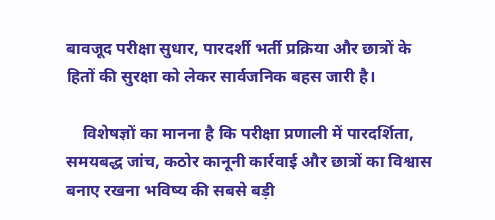बावजूद परीक्षा सुधार, पारदर्शी भर्ती प्रक्रिया और छात्रों के हितों की सुरक्षा को लेकर सार्वजनिक बहस जारी है।

    विशेषज्ञों का मानना है कि परीक्षा प्रणाली में पारदर्शिता, समयबद्ध जांच, कठोर कानूनी कार्रवाई और छात्रों का विश्वास बनाए रखना भविष्य की सबसे बड़ी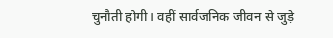चुनौती होगी। वहीं सार्वजनिक जीवन से जुड़े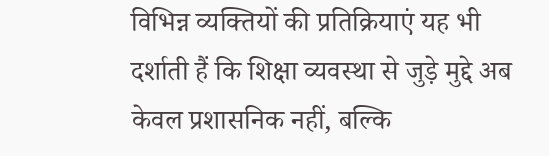विभिन्न व्यक्तियों की प्रतिक्रियाएं यह भी दर्शाती हैं कि शिक्षा व्यवस्था से जुड़े मुद्दे अब केवल प्रशासनिक नहीं, बल्कि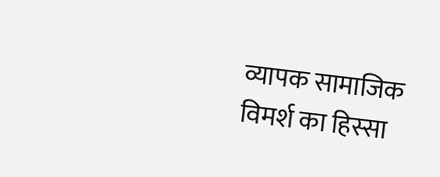व्यापक सामाजिक विमर्श का हिस्सा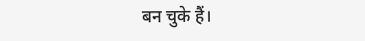बन चुके हैं।